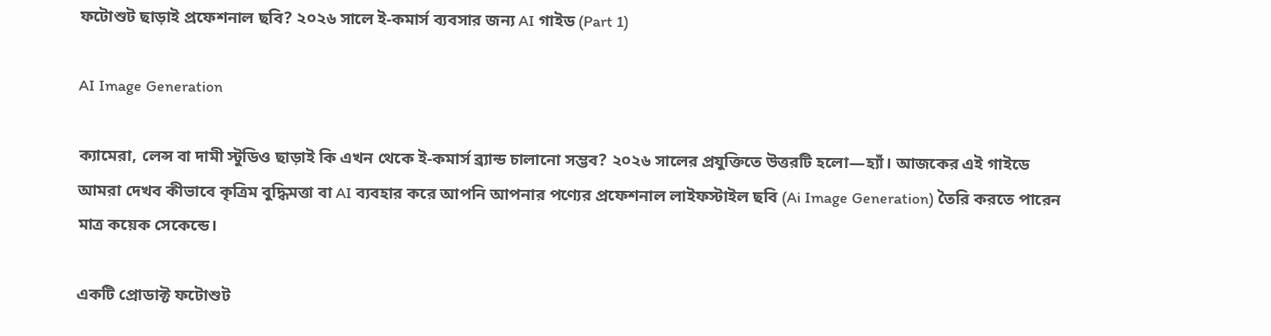ফটোশুট ছাড়াই প্রফেশনাল ছবি? ২০২৬ সালে ই-কমার্স ব্যবসার জন্য AI গাইড (Part 1)

AI Image Generation

ক্যামেরা, লেন্স বা দামী স্টুডিও ছাড়াই কি এখন থেকে ই-কমার্স ব্র্যান্ড চালানো সম্ভব? ২০২৬ সালের প্রযুক্তিতে উত্তরটি হলো—হ্যাঁ। আজকের এই গাইডে আমরা দেখব কীভাবে কৃত্রিম বুদ্ধিমত্তা বা AI ব্যবহার করে আপনি আপনার পণ্যের প্রফেশনাল লাইফস্টাইল ছবি (Ai Image Generation) তৈরি করতে পারেন মাত্র কয়েক সেকেন্ডে।

একটি প্রোডাক্ট ফটোশুট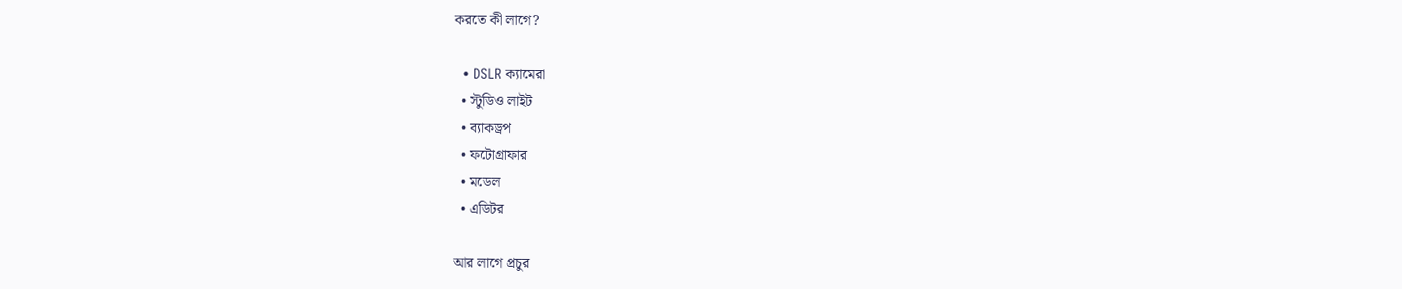করতে কী লাগে?

  • DSLR ক্যামেরা
  • স্টুডিও লাইট
  • ব্যাকড্রপ
  • ফটোগ্রাফার
  • মডেল
  • এডিটর

আর লাগে প্রচুর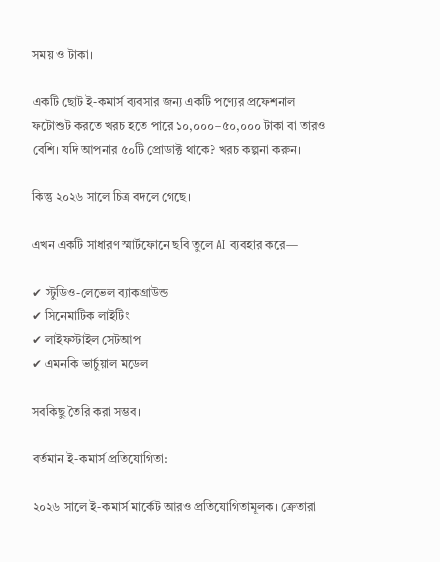সময় ও টাকা।

একটি ছোট ই-কমার্স ব্যবসার জন্য একটি পণ্যের প্রফেশনাল ফটোশুট করতে খরচ হতে পারে ১০,০০০–৫০,০০০ টাকা বা তারও বেশি। যদি আপনার ৫০টি প্রোডাক্ট থাকে? খরচ কল্পনা করুন।

কিন্তু ২০২৬ সালে চিত্র বদলে গেছে।

এখন একটি সাধারণ স্মার্টফোনে ছবি তুলে AI ব্যবহার করে—

✔ স্টুডিও-লেভেল ব্যাকগ্রাউন্ড
✔ সিনেমাটিক লাইটিং
✔ লাইফস্টাইল সেটআপ
✔ এমনকি ভার্চুয়াল মডেল

সবকিছু তৈরি করা সম্ভব।

বর্তমান ই-কমার্স প্রতিযোগিতা:

২০২৬ সালে ই-কমার্স মার্কেট আরও প্রতিযোগিতামূলক। ক্রেতারা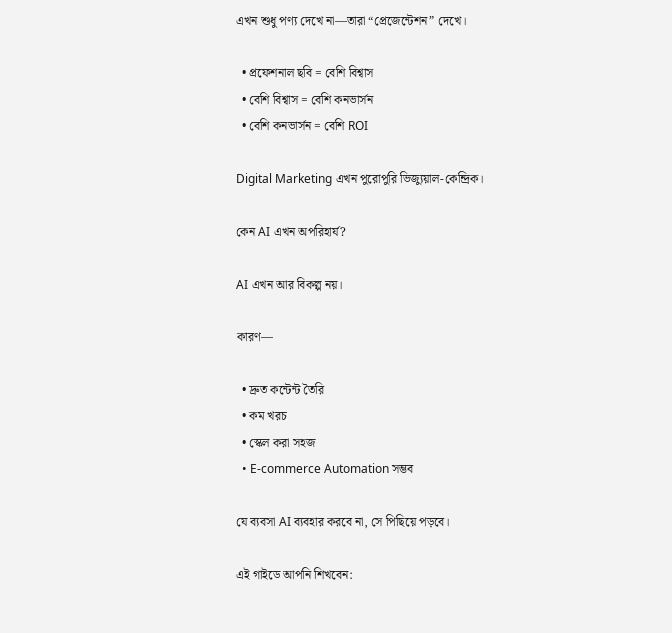এখন শুধু পণ্য দেখে না—তারা “প্রেজেন্টেশন” দেখে।

  • প্রফেশনাল ছবি = বেশি বিশ্বাস
  • বেশি বিশ্বাস = বেশি কনভার্সন
  • বেশি কনভার্সন = বেশি ROI

Digital Marketing এখন পুরোপুরি ভিজ্যুয়াল-কেন্দ্রিক।

কেন AI এখন অপরিহার্য?

AI এখন আর বিকল্প নয়।

কারণ—

  • দ্রুত কন্টেন্ট তৈরি
  • কম খরচ
  • স্কেল করা সহজ
  • E-commerce Automation সম্ভব

যে ব্যবসা AI ব্যবহার করবে না, সে পিছিয়ে পড়বে।

এই গাইডে আপনি শিখবেন: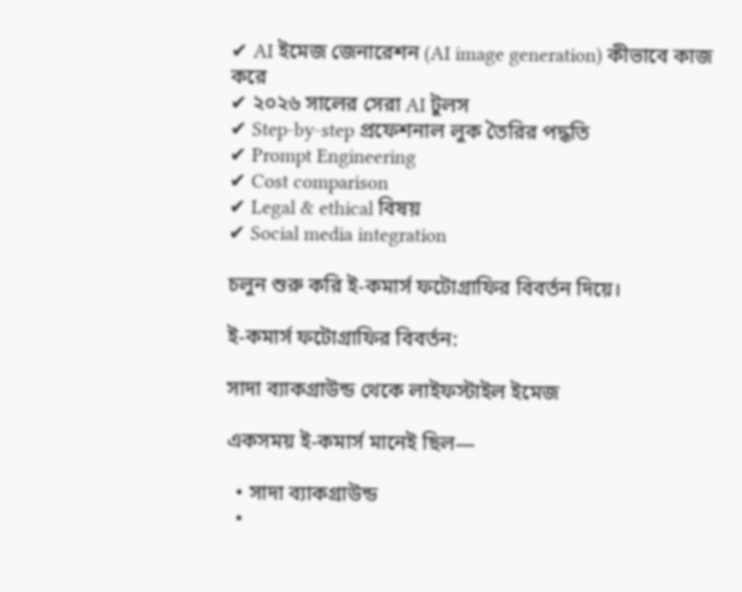✔ AI ইমেজ জেনারেশন (AI image generation) কীভাবে কাজ করে
✔ ২০২৬ সালের সেরা AI টুলস
✔ Step-by-step প্রফেশনাল লুক তৈরির পদ্ধতি
✔ Prompt Engineering
✔ Cost comparison
✔ Legal & ethical বিষয়
✔ Social media integration

চলুন শুরু করি ই-কমার্স ফটোগ্রাফির বিবর্তন দিয়ে।

ই-কমার্স ফটোগ্রাফির বিবর্তন:

সাদা ব্যাকগ্রাউন্ড থেকে লাইফস্টাইল ইমেজ

একসময় ই-কমার্স মানেই ছিল—

  • সাদা ব্যাকগ্রাউন্ড
  •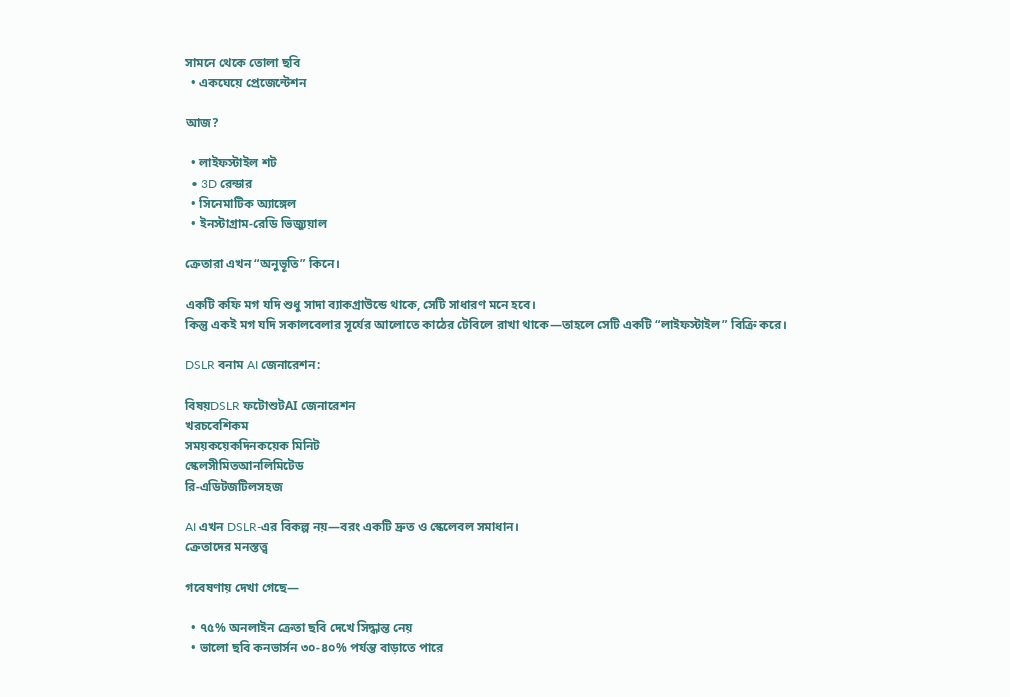সামনে থেকে তোলা ছবি
  • একঘেয়ে প্রেজেন্টেশন

আজ?

  • লাইফস্টাইল শট
  • 3D রেন্ডার
  • সিনেমাটিক অ্যাঙ্গেল
  • ইনস্টাগ্রাম-রেডি ভিজ্যুয়াল

ক্রেতারা এখন “অনুভূতি” কিনে।

একটি কফি মগ যদি শুধু সাদা ব্যাকগ্রাউন্ডে থাকে, সেটি সাধারণ মনে হবে।
কিন্তু একই মগ যদি সকালবেলার সূর্যের আলোতে কাঠের টেবিলে রাখা থাকে—তাহলে সেটি একটি “লাইফস্টাইল” বিক্রি করে।

DSLR বনাম AI জেনারেশন:

বিষয়DSLR ফটোশুটAI জেনারেশন
খরচবেশিকম
সময়কয়েকদিনকয়েক মিনিট
স্কেলসীমিতআনলিমিটেড
রি-এডিটজটিলসহজ

AI এখন DSLR-এর বিকল্প নয়—বরং একটি দ্রুত ও স্কেলেবল সমাধান।
ক্রেতাদের মনস্তত্ত্ব

গবেষণায় দেখা গেছে—

  • ৭৫% অনলাইন ক্রেতা ছবি দেখে সিদ্ধান্ত নেয়
  • ভালো ছবি কনভার্সন ৩০-৪০% পর্যন্ত বাড়াতে পারে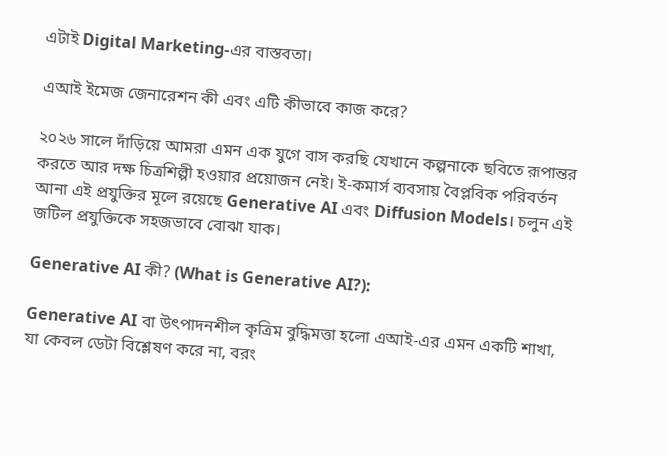এটাই Digital Marketing-এর বাস্তবতা।

এআই ইমেজ জেনারেশন কী এবং এটি কীভাবে কাজ করে?

২০২৬ সালে দাঁড়িয়ে আমরা এমন এক যুগে বাস করছি যেখানে কল্পনাকে ছবিতে রূপান্তর করতে আর দক্ষ চিত্রশিল্পী হওয়ার প্রয়োজন নেই। ই-কমার্স ব্যবসায় বৈপ্লবিক পরিবর্তন আনা এই প্রযুক্তির মূলে রয়েছে Generative AI এবং Diffusion Models। চলুন এই জটিল প্রযুক্তিকে সহজভাবে বোঝা যাক।

Generative AI কী? (What is Generative AI?):

Generative AI বা উৎপাদনশীল কৃত্রিম বুদ্ধিমত্তা হলো এআই-এর এমন একটি শাখা, যা কেবল ডেটা বিশ্লেষণ করে না, বরং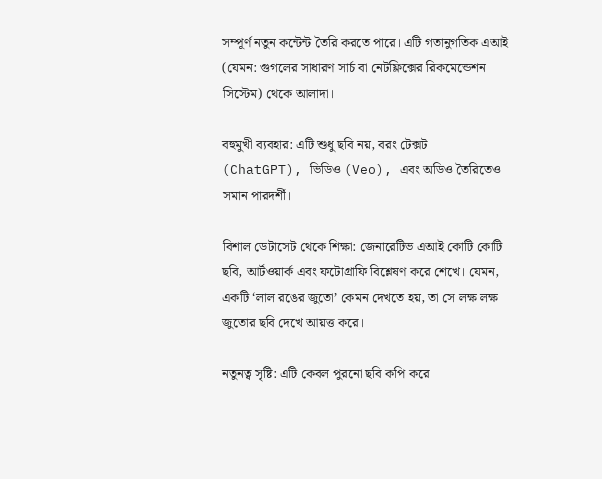সম্পূর্ণ নতুন কন্টেন্ট তৈরি করতে পারে। এটি গতানুগতিক এআই (যেমন: গুগলের সাধারণ সার্চ বা নেটফ্লিক্সের রিকমেন্ডেশন সিস্টেম) থেকে আলাদা।

বহুমুখী ব্যবহার: এটি শুধু ছবি নয়, বরং টেক্সট (ChatGPT), ভিডিও (Veo), এবং অডিও তৈরিতেও সমান পারদর্শী।

বিশাল ডেটাসেট থেকে শিক্ষা: জেনারেটিভ এআই কোটি কোটি ছবি, আর্টওয়ার্ক এবং ফটোগ্রাফি বিশ্লেষণ করে শেখে। যেমন, একটি ‘লাল রঙের জুতো’ কেমন দেখতে হয়, তা সে লক্ষ লক্ষ জুতোর ছবি দেখে আয়ত্ত করে।

নতুনত্ব সৃষ্টি: এটি কেবল পুরনো ছবি কপি করে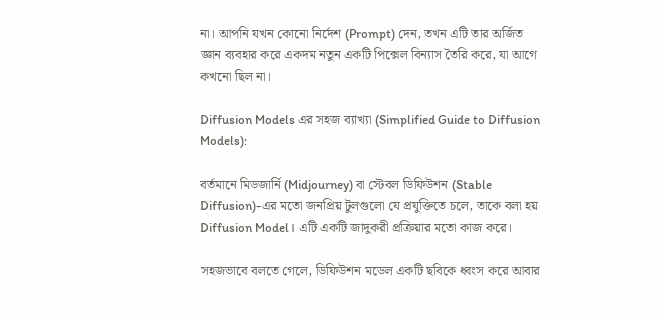না। আপনি যখন কোনো নির্দেশ (Prompt) দেন, তখন এটি তার অর্জিত জ্ঞান ব্যবহার করে একদম নতুন একটি পিক্সেল বিন্যাস তৈরি করে, যা আগে কখনো ছিল না।

Diffusion Models এর সহজ ব্যাখ্যা (Simplified Guide to Diffusion Models):

বর্তমানে মিডজার্নি (Midjourney) বা স্টেবল ডিফিউশন (Stable Diffusion)-এর মতো জনপ্রিয় টুলগুলো যে প্রযুক্তিতে চলে, তাকে বলা হয় Diffusion Model। এটি একটি জাদুকরী প্রক্রিয়ার মতো কাজ করে।

সহজভাবে বলতে গেলে, ডিফিউশন মডেল একটি ছবিকে ধ্বংস করে আবার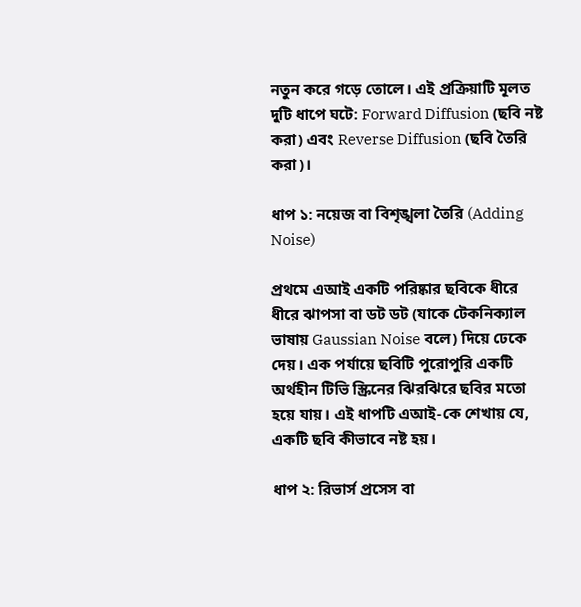নতুন করে গড়ে তোলে। এই প্রক্রিয়াটি মূলত দুটি ধাপে ঘটে: Forward Diffusion (ছবি নষ্ট করা) এবং Reverse Diffusion (ছবি তৈরি করা)।

ধাপ ১: নয়েজ বা বিশৃঙ্খলা তৈরি (Adding Noise)

প্রথমে এআই একটি পরিষ্কার ছবিকে ধীরে ধীরে ঝাপসা বা ডট ডট (যাকে টেকনিক্যাল ভাষায় Gaussian Noise বলে) দিয়ে ঢেকে দেয়। এক পর্যায়ে ছবিটি পুরোপুরি একটি অর্থহীন টিভি স্ক্রিনের ঝিরঝিরে ছবির মতো হয়ে যায়। এই ধাপটি এআই-কে শেখায় যে, একটি ছবি কীভাবে নষ্ট হয়।

ধাপ ২: রিভার্স প্রসেস বা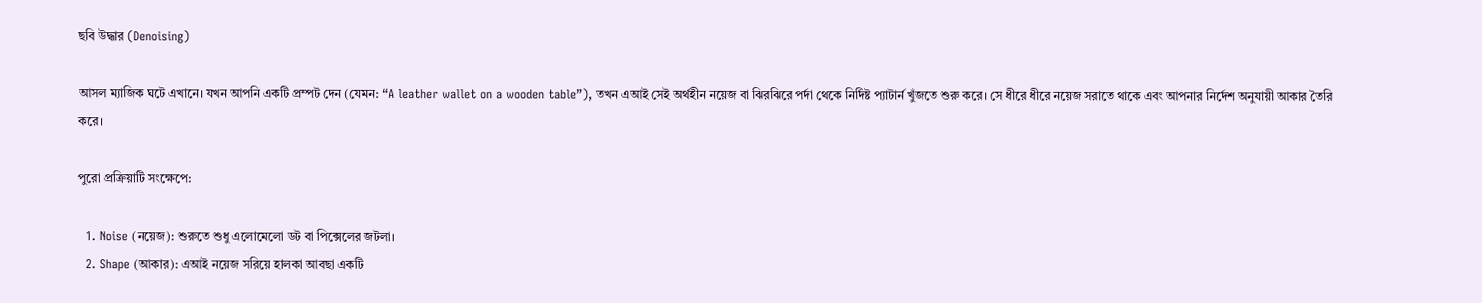ছবি উদ্ধার (Denoising)

আসল ম্যাজিক ঘটে এখানে। যখন আপনি একটি প্রম্পট দেন (যেমন: “A leather wallet on a wooden table”), তখন এআই সেই অর্থহীন নয়েজ বা ঝিরঝিরে পর্দা থেকে নির্দিষ্ট প্যাটার্ন খুঁজতে শুরু করে। সে ধীরে ধীরে নয়েজ সরাতে থাকে এবং আপনার নির্দেশ অনুযায়ী আকার তৈরি করে।

পুরো প্রক্রিয়াটি সংক্ষেপে:

  1. Noise (নয়েজ): শুরুতে শুধু এলোমেলো ডট বা পিক্সেলের জটলা।
  2. Shape (আকার): এআই নয়েজ সরিয়ে হালকা আবছা একটি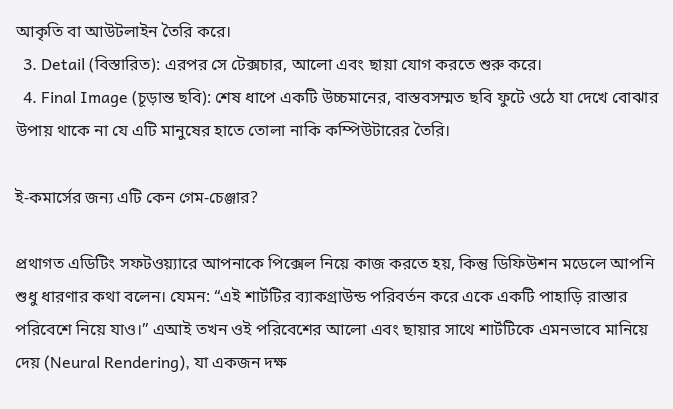আকৃতি বা আউটলাইন তৈরি করে।
  3. Detail (বিস্তারিত): এরপর সে টেক্সচার, আলো এবং ছায়া যোগ করতে শুরু করে।
  4. Final Image (চূড়ান্ত ছবি): শেষ ধাপে একটি উচ্চমানের, বাস্তবসম্মত ছবি ফুটে ওঠে যা দেখে বোঝার উপায় থাকে না যে এটি মানুষের হাতে তোলা নাকি কম্পিউটারের তৈরি।

ই-কমার্সের জন্য এটি কেন গেম-চেঞ্জার?

প্রথাগত এডিটিং সফটওয়্যারে আপনাকে পিক্সেল নিয়ে কাজ করতে হয়, কিন্তু ডিফিউশন মডেলে আপনি শুধু ধারণার কথা বলেন। যেমন: “এই শার্টটির ব্যাকগ্রাউন্ড পরিবর্তন করে একে একটি পাহাড়ি রাস্তার পরিবেশে নিয়ে যাও।” এআই তখন ওই পরিবেশের আলো এবং ছায়ার সাথে শার্টটিকে এমনভাবে মানিয়ে দেয় (Neural Rendering), যা একজন দক্ষ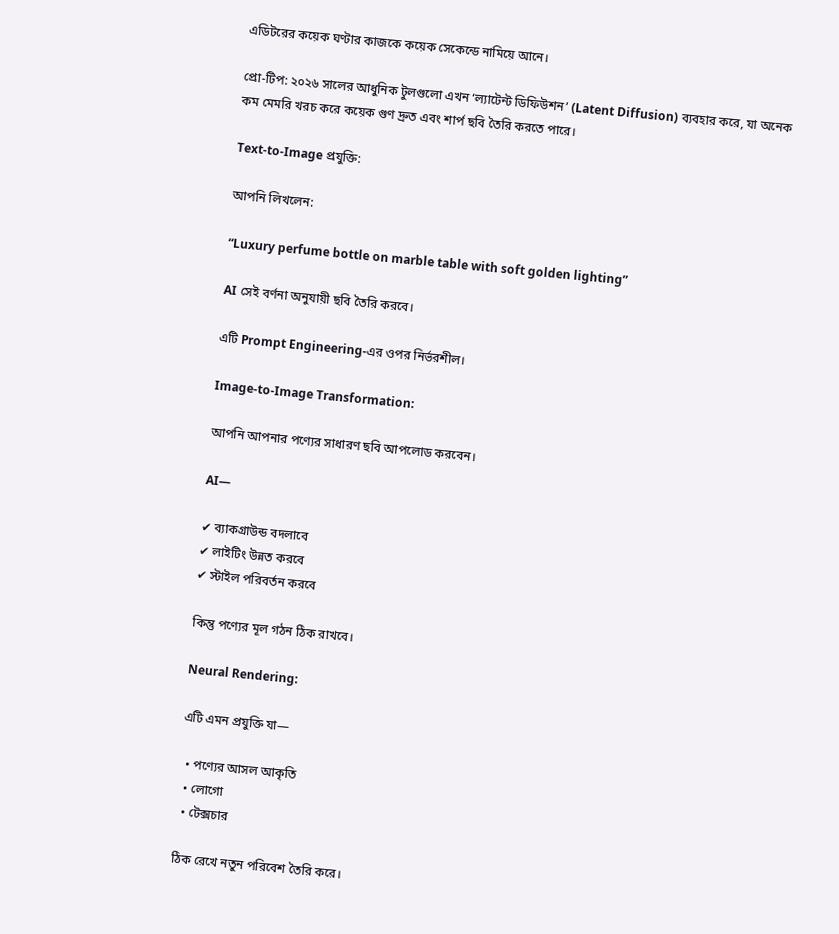এডিটরের কয়েক ঘণ্টার কাজকে কয়েক সেকেন্ডে নামিয়ে আনে।

প্রো-টিপ: ২০২৬ সালের আধুনিক টুলগুলো এখন ‘ল্যাটেন্ট ডিফিউশন’ (Latent Diffusion) ব্যবহার করে, যা অনেক কম মেমরি খরচ করে কয়েক গুণ দ্রুত এবং শার্প ছবি তৈরি করতে পারে।

Text-to-Image প্রযুক্তি:

আপনি লিখলেন:

“Luxury perfume bottle on marble table with soft golden lighting”

AI সেই বর্ণনা অনুযায়ী ছবি তৈরি করবে।

এটি Prompt Engineering-এর ওপর নির্ভরশীল।

Image-to-Image Transformation:

আপনি আপনার পণ্যের সাধারণ ছবি আপলোড করবেন।

AI—

✔ ব্যাকগ্রাউন্ড বদলাবে
✔ লাইটিং উন্নত করবে
✔ স্টাইল পরিবর্তন করবে

কিন্তু পণ্যের মূল গঠন ঠিক রাখবে।

Neural Rendering:

এটি এমন প্রযুক্তি যা—

  • পণ্যের আসল আকৃতি
  • লোগো
  • টেক্সচার

ঠিক রেখে নতুন পরিবেশ তৈরি করে।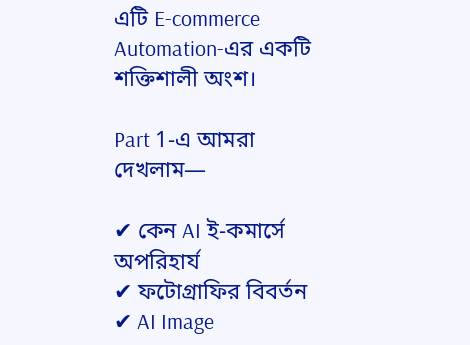এটি E-commerce Automation-এর একটি শক্তিশালী অংশ।

Part 1-এ আমরা দেখলাম—

✔ কেন AI ই-কমার্সে অপরিহার্য
✔ ফটোগ্রাফির বিবর্তন
✔ AI Image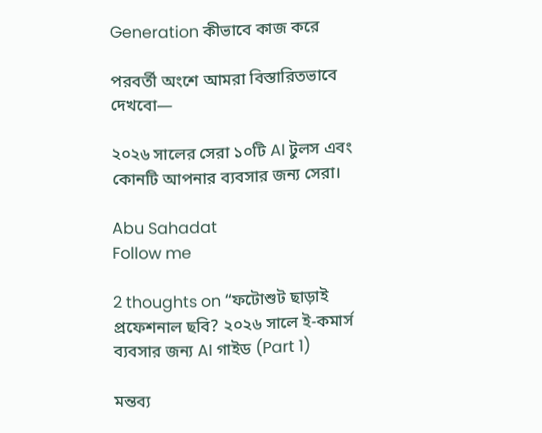Generation কীভাবে কাজ করে

পরবর্তী অংশে আমরা বিস্তারিতভাবে দেখবো—

২০২৬ সালের সেরা ১০টি AI টুলস এবং কোনটি আপনার ব্যবসার জন্য সেরা।

Abu Sahadat
Follow me

2 thoughts on “ফটোশুট ছাড়াই প্রফেশনাল ছবি? ২০২৬ সালে ই-কমার্স ব্যবসার জন্য AI গাইড (Part 1)

মন্তব্য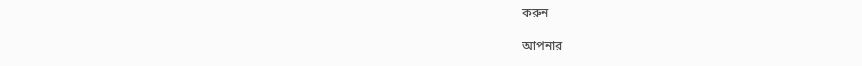করুন

আপনার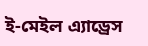ই-মেইল এ্যাড্রেস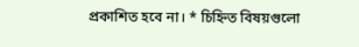প্রকাশিত হবে না। * চিহ্নিত বিষয়গুলো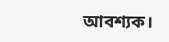আবশ্যক।